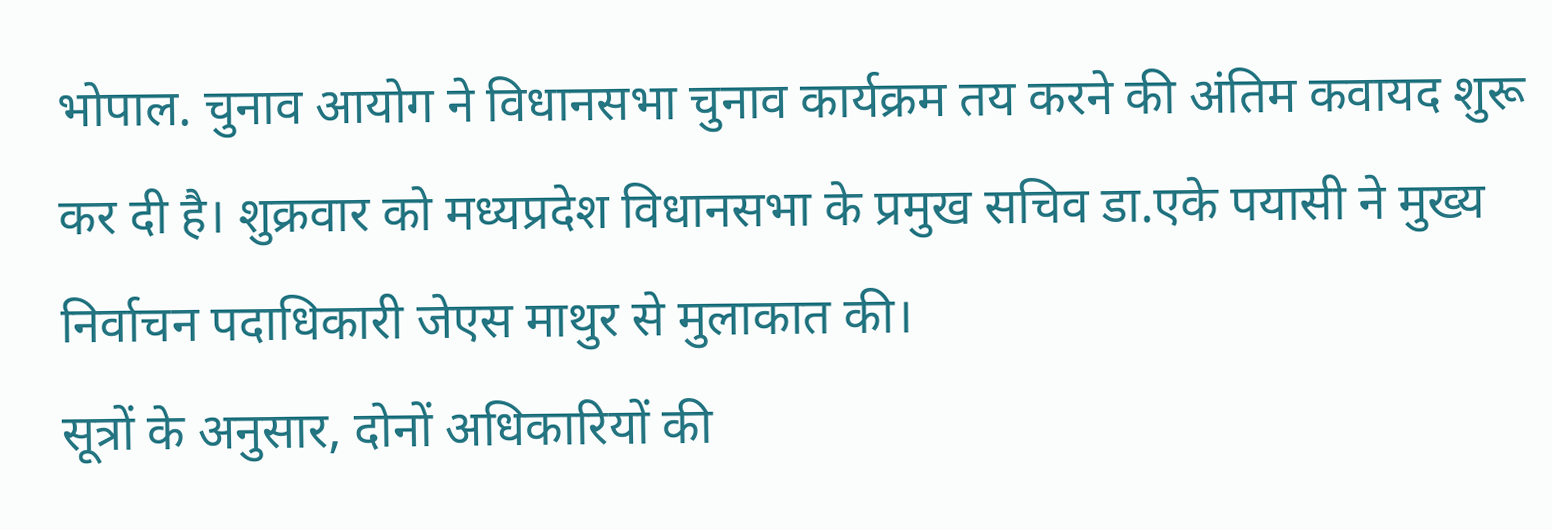भोपाल. चुनाव आयोग ने विधानसभा चुनाव कार्यक्रम तय करने की अंतिम कवायद शुरू कर दी है। शुक्रवार को मध्यप्रदेश विधानसभा के प्रमुख सचिव डा.एके पयासी ने मुख्य निर्वाचन पदाधिकारी जेएस माथुर से मुलाकात की।
सूत्रों के अनुसार, दोनों अधिकारियों की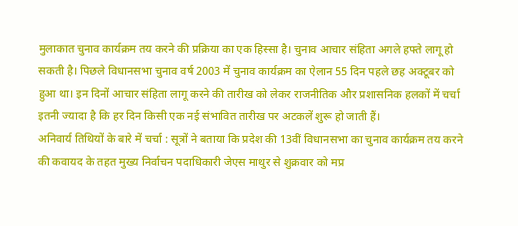मुलाकात चुनाव कार्यक्रम तय करने की प्रक्रिया का एक हिस्सा है। चुनाव आचार संहिता अगले हफ्ते लागू हो सकती है। पिछले विधानसभा चुनाव वर्ष 2003 में चुनाव कार्यक्रम का ऐलान 55 दिन पहले छह अक्टूबर को हुआ था। इन दिनों आचार संहिता लागू करने की तारीख को लेकर राजनीतिक और प्रशासनिक हलकों में चर्चा इतनी ज्यादा है कि हर दिन किसी एक नई संभावित तारीख पर अटकलें शुरू हो जाती हैं।
अनिवार्य तिथियों के बारे में चर्चा : सूत्रों ने बताया कि प्रदेश की 13वीं विधानसभा का चुनाव कार्यक्रम तय करने की कवायद के तहत मुख्य निर्वाचन पदाधिकारी जेएस माथुर से शुक्रवार को मप्र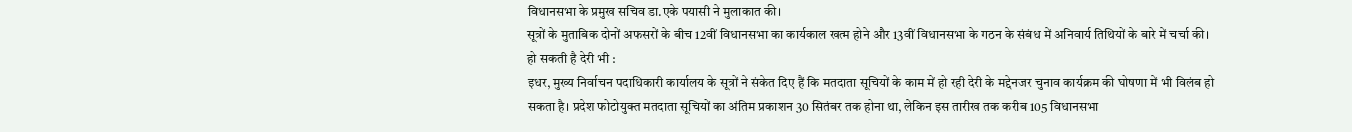विधानसभा के प्रमुख सचिव डा.एके पयासी ने मुलाकात की।
सूत्रों के मुताबिक दोनों अफसरों के बीच 12वीं विधानसभा का कार्यकाल खत्म होने और 13वीं विधानसभा के गठन के संबंध में अनिवार्य तिथियों के बारे में चर्चा की।
हो सकती है देरी भी :
इधर, मुख्य निर्वाचन पदाधिकारी कार्यालय के सूत्रों ने संकेत दिए हैं कि मतदाता सूचियों के काम में हो रही देरी के मद्देनजर चुनाव कार्यक्रम की घोषणा में भी विलंब हो सकता है। प्रदेश फोटोयुक्त मतदाता सूचियों का अंतिम प्रकाशन 30 सितंबर तक होना था, लेकिन इस तारीख तक करीब 105 विधानसभा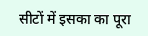सीटों में इसका का पूरा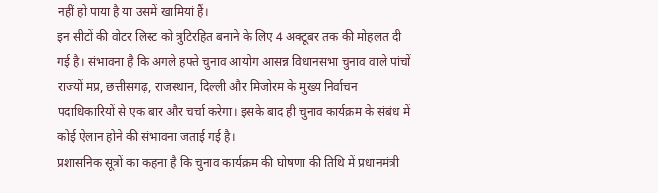नहीं हो पाया है या उसमें खामियां हैं।
इन सीटों की वोटर लिस्ट को त्रुटिरहित बनाने के लिए 4 अक्टूबर तक की मोहलत दी गई है। संभावना है कि अगले हफ्ते चुनाव आयोग आसन्न विधानसभा चुनाव वाले पांचों राज्यों मप्र, छत्तीसगढ़, राजस्थान, दिल्ली और मिजोरम के मुख्य निर्वाचन पदाधिकारियों से एक बार और चर्चा करेगा। इसके बाद ही चुनाव कार्यक्रम के संबंध में कोई ऐलान होने की संभावना जताई गई है।
प्रशासनिक सूत्रों का कहना है कि चुनाव कार्यक्रम की घोषणा की तिथि में प्रधानमंत्री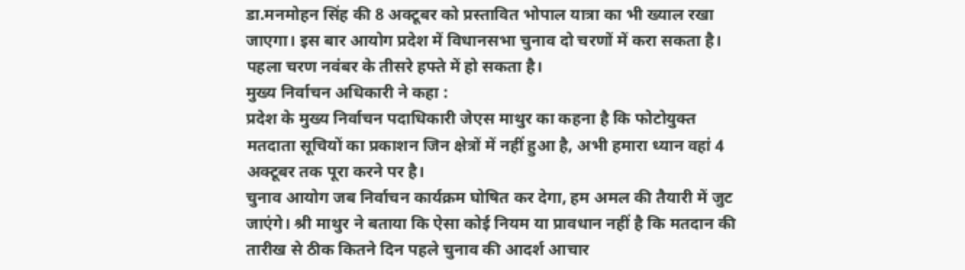डा.मनमोहन सिंह की 8 अक्टूबर को प्रस्तावित भोपाल यात्रा का भी ख्याल रखा जाएगा। इस बार आयोग प्रदेश में विधानसभा चुनाव दो चरणों में करा सकता है। पहला चरण नवंबर के तीसरे हफ्ते में हो सकता है।
मुख्य निर्वाचन अधिकारी ने कहा :
प्रदेश के मुख्य निर्वाचन पदाधिकारी जेएस माथुर का कहना है कि फोटोयुक्त मतदाता सूचियों का प्रकाशन जिन क्षेत्रों में नहीं हुआ है, अभी हमारा ध्यान वहां 4 अक्टूबर तक पूरा करने पर है।
चुनाव आयोग जब निर्वाचन कार्यक्रम घोषित कर देगा, हम अमल की तैयारी में जुट जाएंगे। श्री माथुर ने बताया कि ऐसा कोई नियम या प्रावधान नहीं है कि मतदान की तारीख से ठीक कितने दिन पहले चुनाव की आदर्श आचार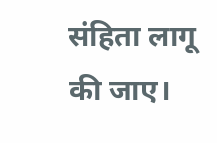संहिता लागू की जाए।